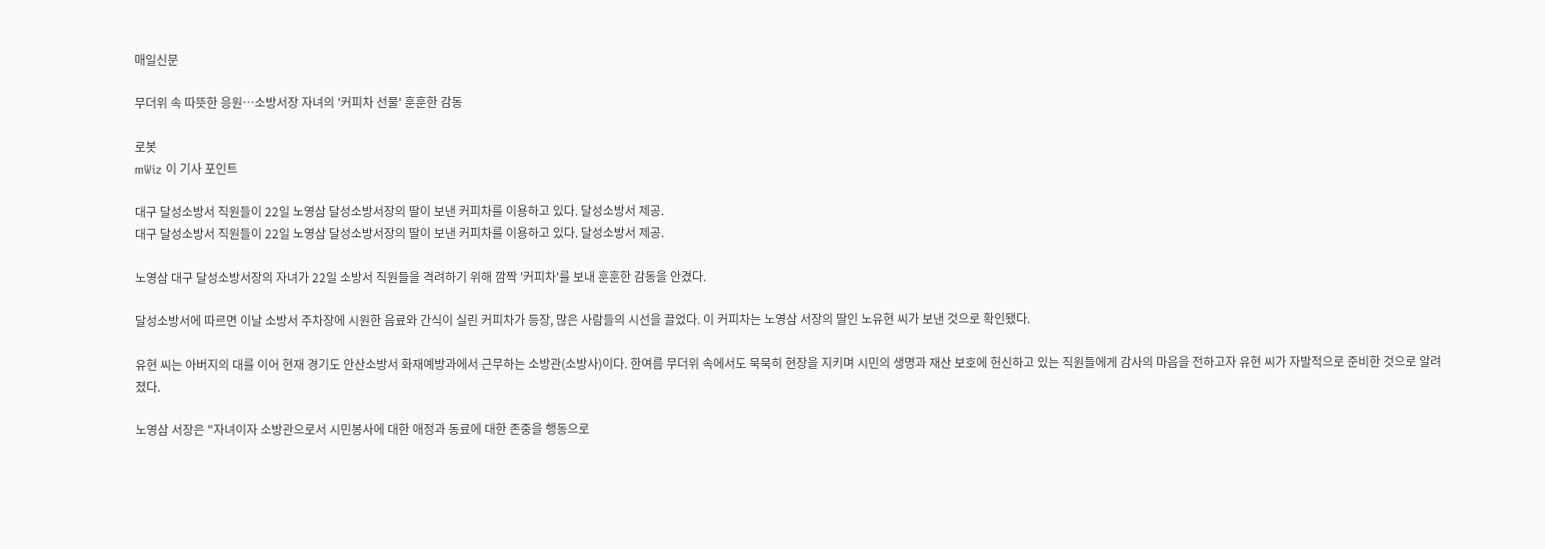매일신문

무더위 속 따뜻한 응원…소방서장 자녀의 '커피차 선물' 훈훈한 감동

로봇
mWiz 이 기사 포인트

대구 달성소방서 직원들이 22일 노영삼 달성소방서장의 딸이 보낸 커피차를 이용하고 있다. 달성소방서 제공.
대구 달성소방서 직원들이 22일 노영삼 달성소방서장의 딸이 보낸 커피차를 이용하고 있다. 달성소방서 제공.

노영삼 대구 달성소방서장의 자녀가 22일 소방서 직원들을 격려하기 위해 깜짝 '커피차'를 보내 훈훈한 감동을 안겼다.

달성소방서에 따르면 이날 소방서 주차장에 시원한 음료와 간식이 실린 커피차가 등장, 많은 사람들의 시선을 끌었다. 이 커피차는 노영삼 서장의 딸인 노유현 씨가 보낸 것으로 확인됐다.

유현 씨는 아버지의 대를 이어 현재 경기도 안산소방서 화재예방과에서 근무하는 소방관(소방사)이다. 한여름 무더위 속에서도 묵묵히 현장을 지키며 시민의 생명과 재산 보호에 헌신하고 있는 직원들에게 감사의 마음을 전하고자 유현 씨가 자발적으로 준비한 것으로 알려졌다.

노영삼 서장은 "자녀이자 소방관으로서 시민봉사에 대한 애정과 동료에 대한 존중을 행동으로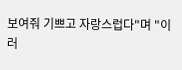보여줘 기쁘고 자랑스럽다"며 "이러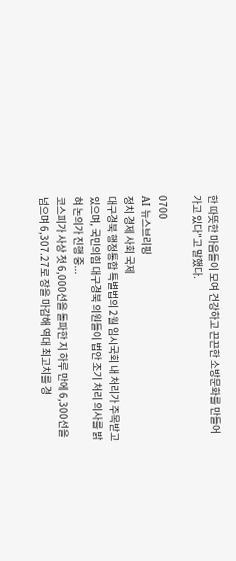한 따뜻한 마음들이 모여 건강하고 끈끈한 소방문화를 만들어가고 있다"고 말했다.

0700
AI 뉴스브리핑
정치 경제 사회 국제
대구경북 행정통합 특별법의 2월 임시국회 내 처리가 주목받고 있으며, 국민의힘 대구경북 의원들이 법안 조기 처리 의사를 밝혀 논의가 진행 중...
코스피가 사상 첫 6,000선을 돌파한 지 하루 만에 6,300선을 넘으며 6,307.27로 장을 마감해 역대 최고치를 경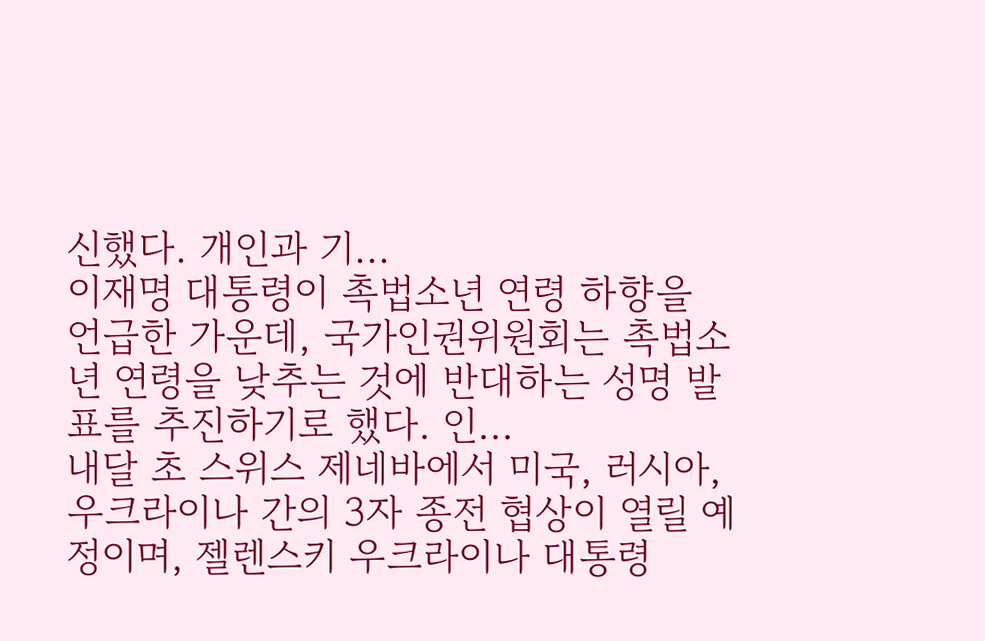신했다. 개인과 기...
이재명 대통령이 촉법소년 연령 하향을 언급한 가운데, 국가인권위원회는 촉법소년 연령을 낮추는 것에 반대하는 성명 발표를 추진하기로 했다. 인...
내달 초 스위스 제네바에서 미국, 러시아, 우크라이나 간의 3자 종전 협상이 열릴 예정이며, 젤렌스키 우크라이나 대통령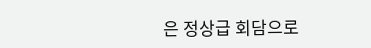은 정상급 회담으로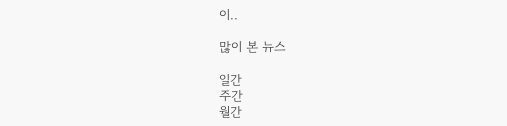이..

많이 본 뉴스

일간
주간
월간